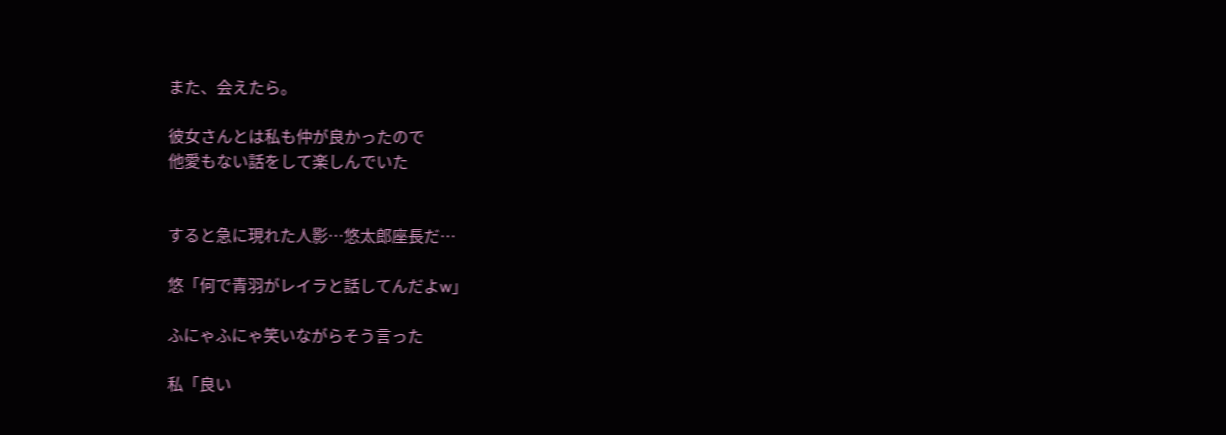また、会えたら。

彼女さんとは私も仲が良かったので
他愛もない話をして楽しんでいた


すると急に現れた人影…悠太郎座長だ…

悠「何で青羽がレイラと話してんだよw」

ふにゃふにゃ笑いながらそう言った

私「良い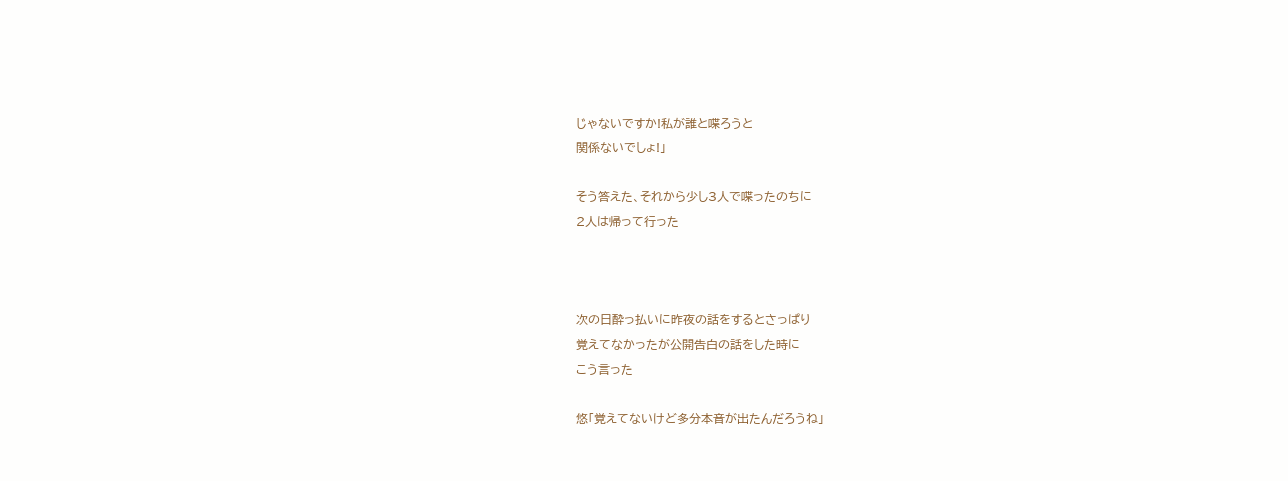じゃないですか!私が誰と喋ろうと
関係ないでしょ!」

そう答えた、それから少し3人で喋ったのちに
2人は帰って行った



次の日酔っ払いに昨夜の話をするとさっぱり
覚えてなかったが公開告白の話をした時に
こう言った

悠「覚えてないけど多分本音が出たんだろうね」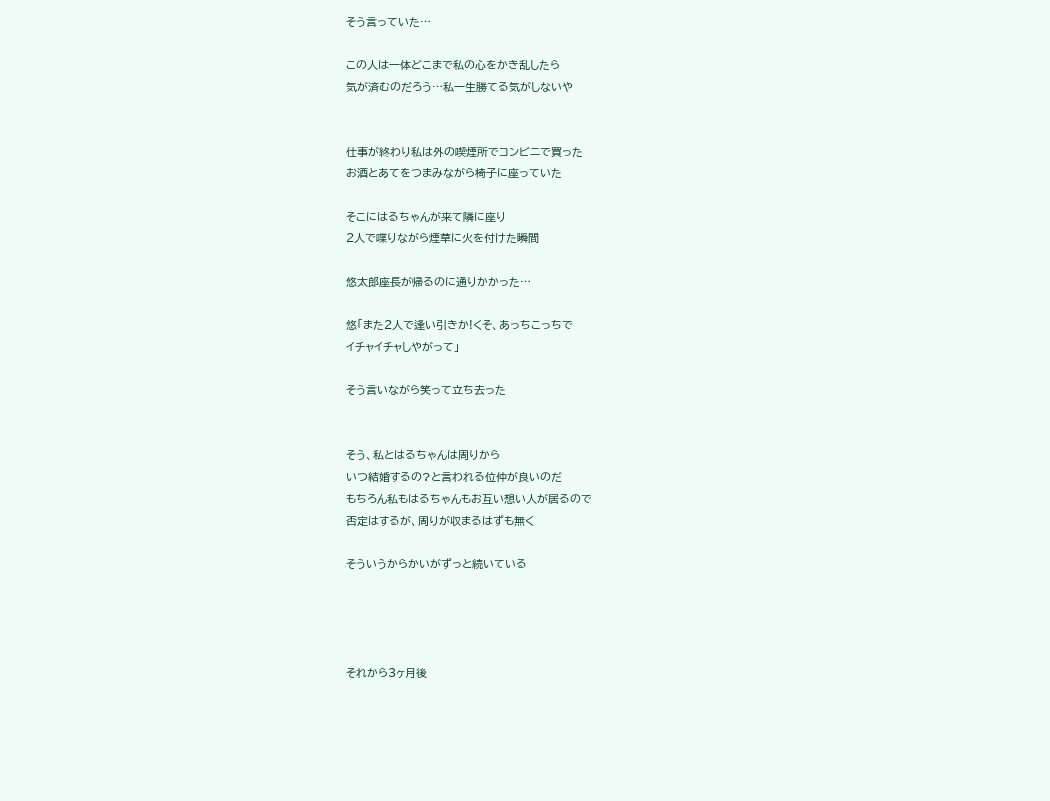そう言っていた…

この人は一体どこまで私の心をかき乱したら
気が済むのだろう…私一生勝てる気がしないや


仕事が終わり私は外の喫煙所でコンビニで買った
お酒とあてをつまみながら椅子に座っていた

そこにはるちゃんが来て隣に座り
2人で喋りながら煙草に火を付けた瞬間

悠太郎座長が帰るのに通りかかった…

悠「また2人で逢い引きか!くそ、あっちこっちで
イチャイチャしやがって」

そう言いながら笑って立ち去った


そう、私とはるちゃんは周りから
いつ結婚するの?と言われる位仲が良いのだ
もちろん私もはるちゃんもお互い想い人が居るので
否定はするが、周りが収まるはずも無く

そういうからかいがずっと続いている




それから3ヶ月後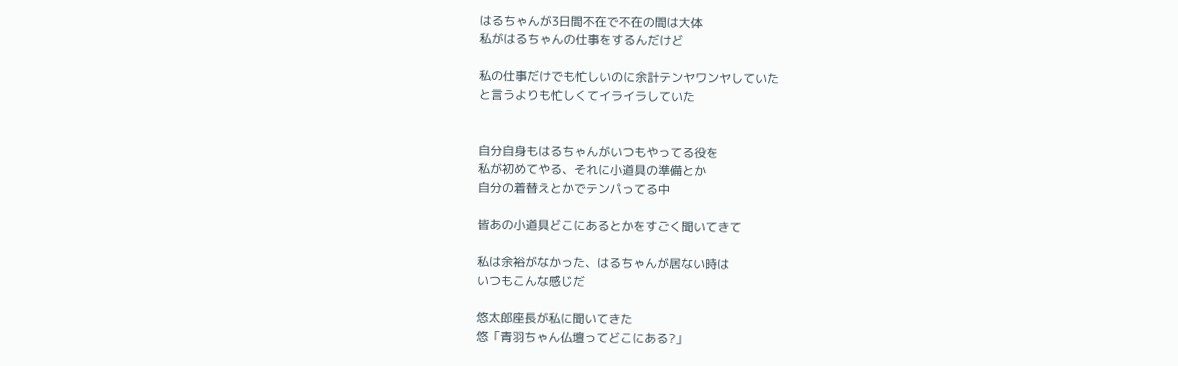はるちゃんが3日間不在で不在の間は大体
私がはるちゃんの仕事をするんだけど

私の仕事だけでも忙しいのに余計テンヤワンヤしていた
と言うよりも忙しくてイライラしていた


自分自身もはるちゃんがいつもやってる役を
私が初めてやる、それに小道具の準備とか
自分の着替えとかでテンパってる中

皆あの小道具どこにあるとかをすごく聞いてきて

私は余裕がなかった、はるちゃんが居ない時は
いつもこんな感じだ

悠太郎座長が私に聞いてきた
悠「青羽ちゃん仏壇ってどこにある?」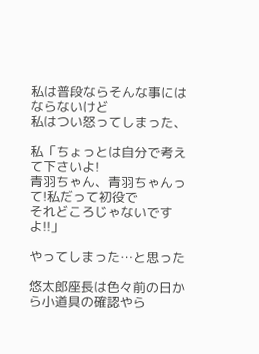私は普段ならそんな事にはならないけど
私はつい怒ってしまった、

私「ちょっとは自分で考えて下さいよ!
青羽ちゃん、青羽ちゃんって!私だって初役で
それどころじゃないですよ!!」

やってしまった…と思った

悠太郎座長は色々前の日から小道具の確認やら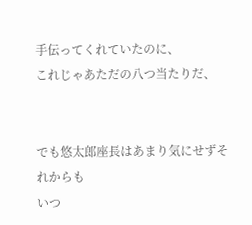手伝ってくれていたのに、
これじゃあただの八つ当たりだ、


でも悠太郎座長はあまり気にせずそれからも
いつ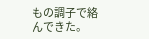もの調子で絡んできた。